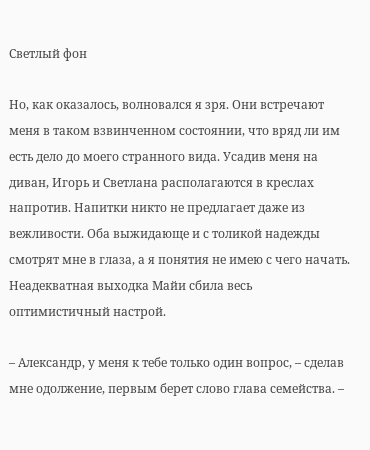Светлый фон

Но, как оказалось, волновался я зря. Они встречают меня в таком взвинченном состоянии, что вряд ли им есть дело до моего странного вида. Усадив меня на диван, Игорь и Светлана располагаются в креслах напротив. Напитки никто не предлагает даже из вежливости. Оба выжидающе и с толикой надежды смотрят мне в глаза, а я понятия не имею с чего начать. Неадекватная выходка Майи сбила весь оптимистичный настрой.

– Александр, у меня к тебе только один вопрос, – сделав мне одолжение, первым берет слово глава семейства. –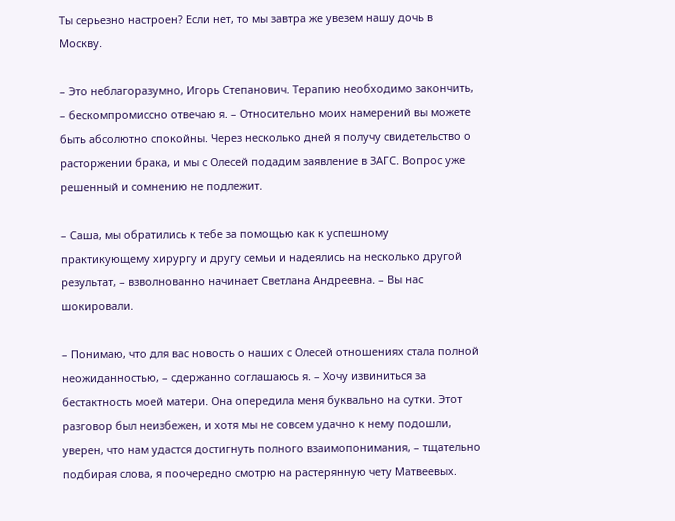Ты серьезно настроен? Если нет, то мы завтра же увезем нашу дочь в Москву.

– Это неблагоразумно, Игорь Степанович. Терапию необходимо закончить, – бескомпромиссно отвечаю я. – Относительно моих намерений вы можете быть абсолютно спокойны. Через несколько дней я получу свидетельство о расторжении брака, и мы с Олесей подадим заявление в ЗАГС. Вопрос уже решенный и сомнению не подлежит.

– Саша, мы обратились к тебе за помощью как к успешному практикующему хирургу и другу семьи и надеялись на несколько другой результат, – взволнованно начинает Светлана Андреевна. – Вы нас шокировали.

– Понимаю, что для вас новость о наших с Олесей отношениях стала полной неожиданностью, – сдержанно соглашаюсь я. – Хочу извиниться за бестактность моей матери. Она опередила меня буквально на сутки. Этот разговор был неизбежен, и хотя мы не совсем удачно к нему подошли, уверен, что нам удастся достигнуть полного взаимопонимания, – тщательно подбирая слова, я поочередно смотрю на растерянную чету Матвеевых.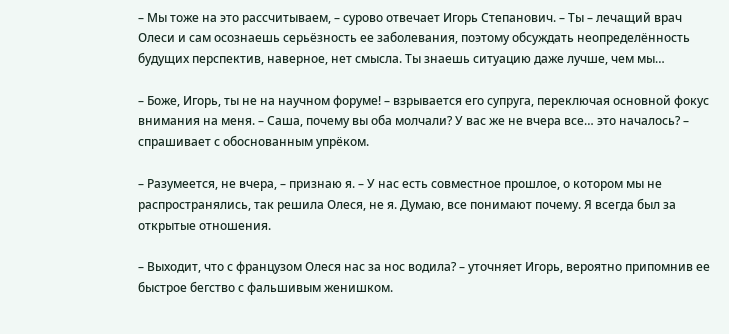– Мы тоже на это рассчитываем, – сурово отвечает Игорь Степанович. – Ты – лечащий врач Олеси и сам осознаешь серьёзность ее заболевания, поэтому обсуждать неопределённость будущих перспектив, наверное, нет смысла. Ты знаешь ситуацию даже лучше, чем мы…

– Боже, Игорь, ты не на научном форуме! – взрывается его супруга, переключая основной фокус внимания на меня. – Саша, почему вы оба молчали? У вас же не вчера все… это началось? – спрашивает с обоснованным упрёком.

– Разумеется, не вчера, – признаю я. – У нас есть совместное прошлое, о котором мы не распространялись, так решила Олеся, не я. Думаю, все понимают почему. Я всегда был за открытые отношения.

– Выходит, что с французом Олеся нас за нос водила? – уточняет Игорь, вероятно припомнив ее быстрое бегство с фальшивым женишком.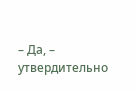– Да, – утвердительно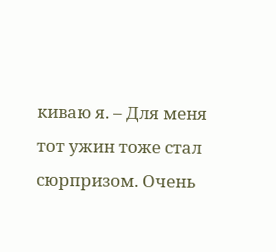киваю я. – Для меня тот ужин тоже стал сюрпризом. Очень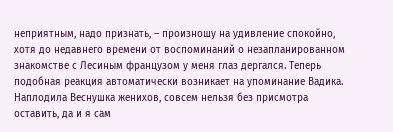неприятным, надо признать, – произношу на удивление спокойно, хотя до недавнего времени от воспоминаний о незапланированном знакомстве с Лесиным французом у меня глаз дергался. Теперь подобная реакция автоматически возникает на упоминание Вадика. Наплодила Веснушка женихов, совсем нельзя без присмотра оставить, да и я сам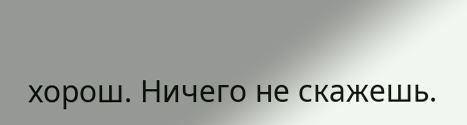хорош. Ничего не скажешь.